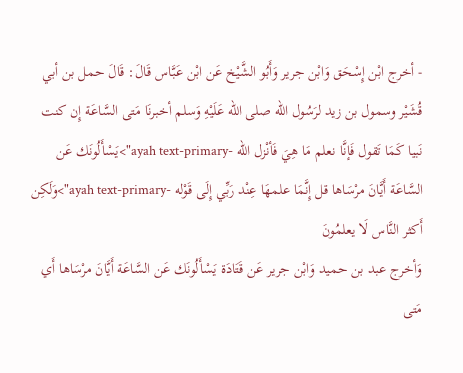- أخرج ابْن إِسْحَق وَابْن جرير وَأَبُو الشَّيْخ عَن ابْن عَبَّاس قَالَ: قَالَ حمل بن أبي قُشَيْر وسمول بن زيد لرَسُول الله صلى الله عَلَيْهِ وَسلم أخبرنَا مَتى السَّاعَة إِن كنت نَبيا كَمَا تَقول فَإنَّا نعلم مَا هِيَ فَأنْزل الله -ayah text-primary">يَسْأَلُونَك عَن السَّاعَة أَيَّانَ مرْسَاها قل إِنَّمَا علمهَا عِنْد رَبِّي إِلَى قَوْله -ayah text-primary">وَلَكِن أَكثر النَّاس لَا يعلمُونَ
وَأخرج عبد بن حميد وَابْن جرير عَن قَتَادَة يَسْأَلُونَك عَن السَّاعَة أَيَّانَ مرْسَاها أَي مَتى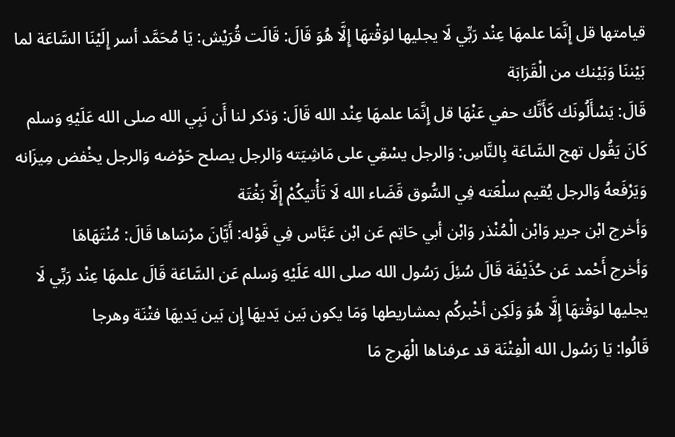قيامتها قل إِنَّمَا علمهَا عِنْد رَبِّي لَا يجليها لوَقْتهَا إِلَّا هُوَ قَالَ: قَالَت قُرَيْش: يَا مُحَمَّد أسر إِلَيْنَا السَّاعَة لما بَيْننَا وَبَيْنك من الْقَرَابَة
قَالَ: يَسْأَلُونَك كَأَنَّك حفي عَنْهَا قل إِنَّمَا علمهَا عِنْد الله قَالَ: وَذكر لنا أَن نَبِي الله صلى الله عَلَيْهِ وَسلم كَانَ يَقُول تهج السَّاعَة بِالنَّاسِ: وَالرجل يسْقِي على مَاشِيَته وَالرجل يصلح حَوْضه وَالرجل يخْفض مِيزَانه وَيَرْفَعهُ وَالرجل يُقيم سلْعَته فِي السُّوق قَضَاء الله لَا تَأْتيكُمْ إِلَّا بَغْتَة
وَأخرج ابْن جرير وَابْن الْمُنْذر وَابْن أبي حَاتِم عَن ابْن عَبَّاس فِي قَوْله: أَيَّانَ مرْسَاها قَالَ: مُنْتَهَاهَا
وَأخرج أَحْمد عَن حُذَيْفَة قَالَ سُئِلَ رَسُول الله صلى الله عَلَيْهِ وَسلم عَن السَّاعَة قَالَ علمهَا عِنْد رَبِّي لَا يجليها لوَقْتهَا إِلَّا هُوَ وَلَكِن أخْبركُم بمشاريطها وَمَا يكون بَين يَديهَا إِن بَين يَديهَا فتْنَة وهرجا
قَالُوا: يَا رَسُول الله الْفِتْنَة قد عرفناها الْهَرج مَا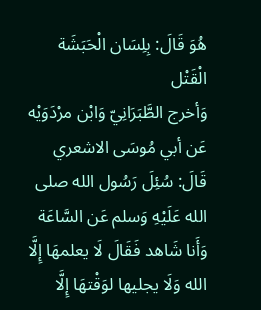هُوَ قَالَ: بِلِسَان الْحَبَشَة الْقَتْل
وَأخرج الطَّبَرَانِيّ وَابْن مرْدَوَيْه عَن أبي مُوسَى الاشعري قَالَ: سُئِلَ رَسُول الله صلى الله عَلَيْهِ وَسلم عَن السَّاعَة وَأَنا شَاهد فَقَالَ لَا يعلمهَا إِلَّا الله وَلَا يجليها لوَقْتهَا إِلَّا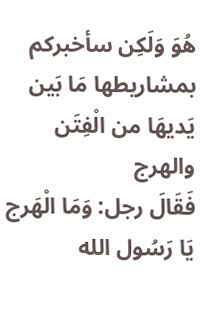هُوَ وَلَكِن سأخبركم بمشاريطها مَا بَين يَديهَا من الْفِتَن والهرج
فَقَالَ رجل: وَمَا الْهَرج يَا رَسُول الله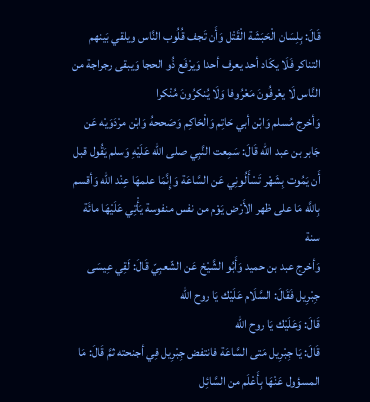قَالَ: بِلِسَان الْحَبَشَة الْقَتْل وَأَن تَجف قُلُوب النَّاس ويلقي بَينهم التناكر فَلَا يكَاد أحد يعرف أحدا وَيرْفَع ذُو الحجا وَيبقى رجراجة من النَّاس لَا يعْرفُونَ مَعْرُوفا وَلَا يُنكرُونَ مُنْكرا
وَأخرج مُسلم وَابْن أبي حَاتِم وَالْحَاكِم وَصَححهُ وَابْن مرْدَوَيْه عَن جَابر بن عبد الله قَالَ: سَمِعت النَّبِي صلى الله عَلَيْهِ وَسلم يَقُول قبل أَن يَمُوت بِشَهْر تَسْأَلُونِي عَن السَّاعَة وَإِنَّمَا علمهَا عِنْد الله وَأقسم بِاللَّه مَا على ظهر الأَرْض يَوْم من نفس منفوسة يَأْتِي عَلَيْهَا مائَة سنة
وَأخرج عبد بن حميد وَأَبُو الشَّيْخ عَن الشّعبِيّ قَالَ: لَقِي عِيسَى جِبْرِيل فَقَالَ: السَّلَام عَلَيْك يَا روح الله
قَالَ: وَعَلَيْك يَا روح الله
قَالَ: يَا جِبْرِيل مَتى السَّاعَة فانتفض جِبْرِيل فِي أجنحته ثمَّ قَالَ: مَا المسؤول عَنْهَا بِأَعْلَم من السَّائِل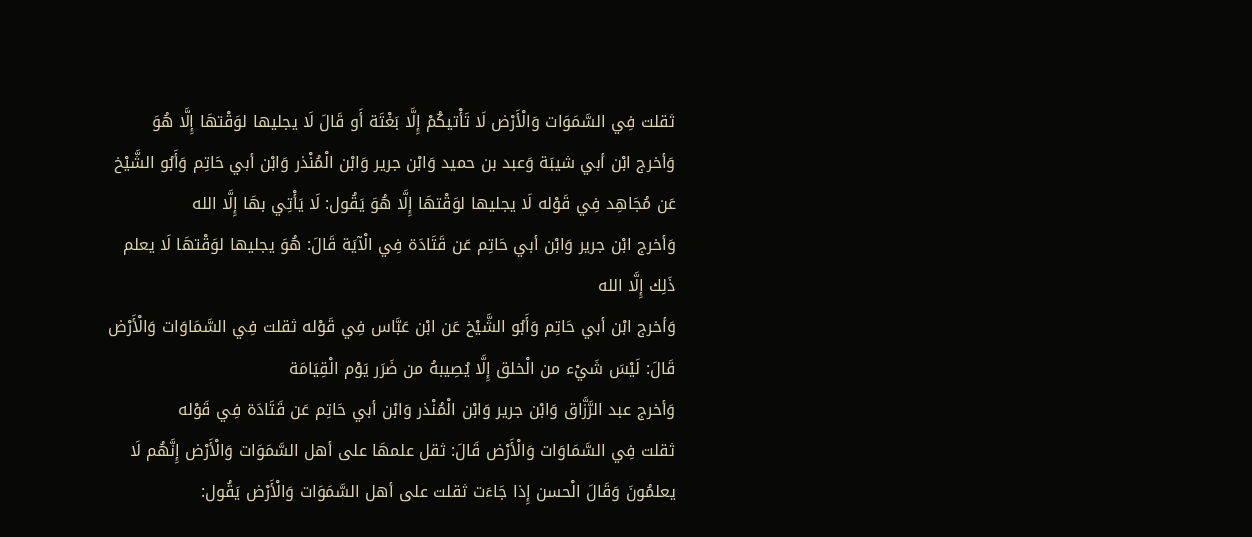ثقلت فِي السَّمَوَات وَالْأَرْض لَا تَأْتيكُمْ إِلَّا بَغْتَة أَو قَالَ لَا يجليها لوَقْتهَا إِلَّا هُوَ
وَأخرج ابْن أبي شيبَة وَعبد بن حميد وَابْن جرير وَابْن الْمُنْذر وَابْن أبي حَاتِم وَأَبُو الشَّيْخ عَن مُجَاهِد فِي قَوْله لَا يجليها لوَقْتهَا إِلَّا هُوَ يَقُول: لَا يَأْتِي بهَا إِلَّا الله
وَأخرج ابْن جرير وَابْن أبي حَاتِم عَن قَتَادَة فِي الْآيَة قَالَ: هُوَ يجليها لوَقْتهَا لَا يعلم ذَلِك إِلَّا الله
وَأخرج ابْن أبي حَاتِم وَأَبُو الشَّيْخ عَن ابْن عَبَّاس فِي قَوْله ثقلت فِي السَّمَاوَات وَالْأَرْض قَالَ: لَيْسَ شَيْء من الْخلق إِلَّا يُصِيبهُ من ضَرَر يَوْم الْقِيَامَة
وَأخرج عبد الرَّزَّاق وَابْن جرير وَابْن الْمُنْذر وَابْن أبي حَاتِم عَن قَتَادَة فِي قَوْله
ثقلت فِي السَّمَاوَات وَالْأَرْض قَالَ: ثقل علمهَا على أهل السَّمَوَات وَالْأَرْض إِنَّهُم لَا يعلمُونَ وَقَالَ الْحسن إِذا جَاءَت ثقلت على أهل السَّمَوَات وَالْأَرْض يَقُول: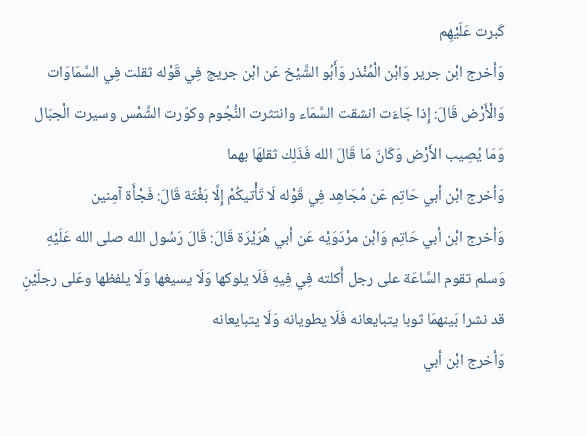كَبرت عَلَيْهِم
وَأخرج ابْن جرير وَابْن الْمُنْذر وَأَبُو الشَّيْخ عَن ابْن جريج فِي قَوْله ثقلت فِي السَّمَاوَات وَالْأَرْض قَالَ: إِذا جَاءَت انشقت السَّمَاء وانتثرت النُّجُوم وكوّرت الشَّمْس وسيرت الْجبَال وَمَا يُصِيب الأَرْض وَكَانَ مَا قَالَ الله فَذَلِك ثقلهَا بهما
وَأخرج ابْن أبي حَاتِم عَن مُجَاهِد فِي قَوْله لَا تَأْتيكُمْ إِلَّا بَغْتَة قَالَ: فَجْأَة آمِنين
وَأخرج ابْن أبي حَاتِم وَابْن مرْدَوَيْه عَن أبي هُرَيْرَة قَالَ: قَالَ رَسُول الله صلى الله عَلَيْهِ وَسلم تقوم السَّاعَة على رجل أَكلته فِي فِيهِ فَلَا يلوكها وَلَا يسيغها وَلَا يلفظها وعَلى رجلَيْنِ قد نشرا بَينهمَا ثوبا يتبايعانه فَلَا يطويانه وَلَا يتبايعانه
وَأخرج ابْن أبي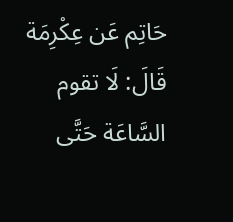حَاتِم عَن عِكْرِمَة قَالَ: لَا تقوم السَّاعَة حَتَّى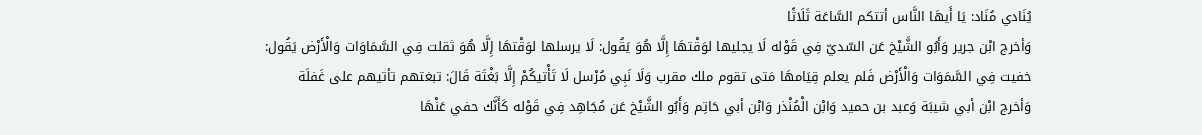يُنَادي مُنَاد: يَا أَيهَا النَّاس أتتكم السَّاعَة ثَلَاثًا
وَأخرج ابْن جرير وَأَبُو الشَّيْخ عَن السّديّ فِي قَوْله لَا يجليها لوَقْتهَا إِلَّا هُوَ يَقُول: لَا يرسلها لوَقْتهَا إِلَّا هُوَ ثقلت فِي السَّمَاوَات وَالْأَرْض يَقُول: خفيت فِي السَّمَوَات وَالْأَرْض فَلم يعلم قِيَامهَا مَتى تقوم ملك مقرب وَلَا نَبِي مُرْسل لَا تَأْتيكُمْ إِلَّا بَغْتَة قَالَ: تبغتهم تأتيهم على غَفلَة
وَأخرج ابْن أبي شيبَة وَعبد بن حميد وَابْن الْمُنْذر وَابْن أبي حَاتِم وَأَبُو الشَّيْخ عَن مُجَاهِد فِي قَوْله كَأَنَّك حفي عَنْهَا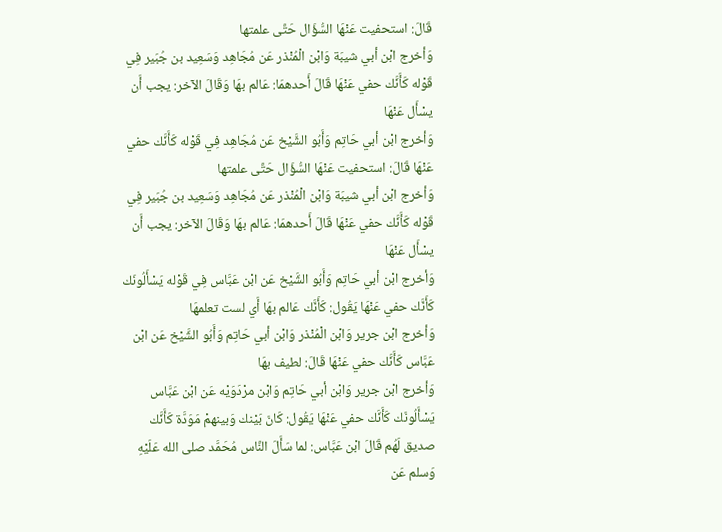قَالَ: استحفيت عَنْهَا السُّؤَال حَتَّى علمتها
وَأخرج ابْن أبي شيبَة وَابْن الْمُنْذر عَن مُجَاهِد وَسَعِيد بن جُبَير فِي قَوْله كَأَنَّك حفي عَنْهَا قَالَ أَحدهمَا: عَالم بهَا وَقَالَ الآخر: يجب أَن يسْأَل عَنْهَا
وَأخرج ابْن أبي حَاتِم وَأَبُو الشَّيْخ عَن مُجَاهِد فِي قَوْله كَأَنَّك حفي عَنْهَا قَالَ: استحفيت عَنْهَا السُّؤَال حَتَّى علمتها
وَأخرج ابْن أبي شيبَة وَابْن الْمُنْذر عَن مُجَاهِد وَسَعِيد بن جُبَير فِي قَوْله كَأَنَّك حفي عَنْهَا قَالَ أَحدهمَا: عَالم بهَا وَقَالَ الآخر: يجب أَن يسْأَل عَنْهَا
وَأخرج ابْن أبي حَاتِم وَأَبُو الشَّيْخ عَن ابْن عَبَّاس فِي قَوْله يَسْأَلُونَك كَأَنَّك حفي عَنْهَا يَقُول: كَأَنَّك عَالم بهَا أَي لست تعلمهَا
وَأخرج ابْن جرير وَابْن الْمُنْذر وَابْن أبي حَاتِم وَأَبُو الشَّيْخ عَن ابْن عَبَّاس كَأَنَّك حفي عَنْهَا قَالَ: لطيف بهَا
وَأخرج ابْن جرير وَابْن أبي حَاتِم وَابْن مرْدَوَيْه عَن ابْن عَبَّاس يَسْأَلُونَك كَأَنَّك حفي عَنْهَا يَقُول: كَانَ بَيْنك وَبينهمْ مَوَدَّة كَأَنَّك صديق لَهُم قَالَ ابْن عَبَّاس: لما سَأَلَ النَّاس مُحَمَّد صلى الله عَلَيْهِ وَسلم عَن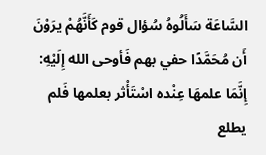السَّاعَة سَأَلُوهُ سُؤال قوم كَأَنَّهُمْ يرَوْنَ أَن مُحَمَّدًا حفي بهم فَأوحى الله إِلَيْهِ: إِنَّمَا علمهَا عِنْده اسْتَأْثر بعلمها فَلم يطلع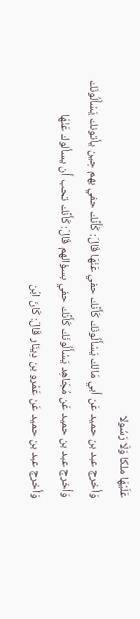عَلَيْهَا ملكا وَلَا رَسُولا
وَأخرج عبد بن حميد عَن أبي مَالك يَسْأَلُونَك كَأَنَّك حفي عَنْهَا قَالَ: كَأَنَّك حفي بهم حِين يأتونك يَسْأَلُونَك
وَأخرج عبد بن حميد عَن مُجَاهِد يَسْأَلُونَك كَأَنَّك حفي بسؤالهم قَالَ: كَأَنَّك تحب أَن يسألوك عَنْهَا
وَأخرج عبد بن حميد عَن عَمْرو بن دِينَار قَالَ: كَانَ ابْن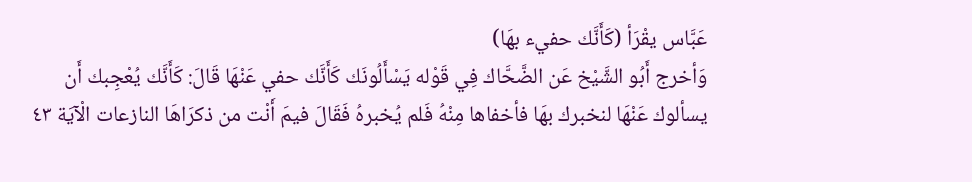عَبَّاس يقْرَأ (كَأَنَّك حفيء بهَا)
وَأخرج أَبُو الشَّيْخ عَن الضَّحَّاك فِي قَوْله يَسْأَلُونَك كَأَنَّك حفي عَنْهَا قَالَ: كَأَنَّك يُعْجِبك أَن يسألوك عَنْهَا لنخبرك بهَا فأخفاها مِنْهُ فَلم يُخبرهُ فَقَالَ فيمَ أَنْت من ذكرَاهَا النازعات الْآيَة ٤٣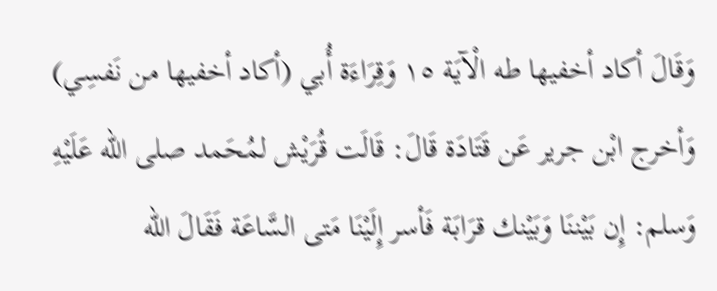وَقَالَ أكاد أخفيها طه الْآيَة ١٥ وَقِرَاءَة أُبي (أكاد أخفيها من نَفسِي)
وَأخرج ابْن جرير عَن قَتَادَة قَالَ: قَالَت قُرَيْش لمُحَمد صلى الله عَلَيْهِ وَسلم: إِن بَيْننَا وَبَيْنك قرَابَة فَأسر إِلَيْنَا مَتى السَّاعَة فَقَالَ الله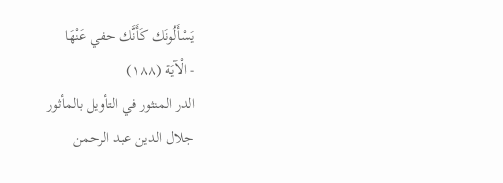يَسْأَلُونَك كَأَنَّك حفي عَنْهَا
- الْآيَة (١٨٨)
الدر المنثور في التأويل بالمأثور
جلال الدين عبد الرحمن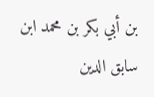بن أبي بكر بن محمد ابن سابق الدين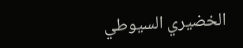الخضيري السيوطي